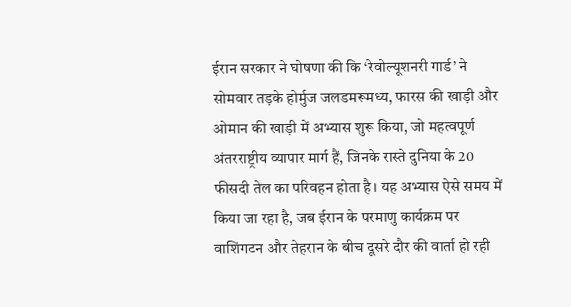ईरान सरकार ने घोषणा की कि ‘रेवोल्यूशनरी गार्ड’ ने सोमवार तड़के होर्मुज जलडमरूमध्य, फारस की खाड़ी और ओमान की खाड़ी में अभ्यास शुरू किया, जो महत्वपूर्ण अंतरराष्ट्रीय व्यापार मार्ग हैं, जिनके रास्ते दुनिया के 20 फीसदी तेल का परिवहन होता है। यह अभ्यास ऐसे समय में किया जा रहा है, जब ईरान के परमाणु कार्यक्रम पर वाशिंगटन और तेहरान के बीच दूसरे दौर की वार्ता हो रही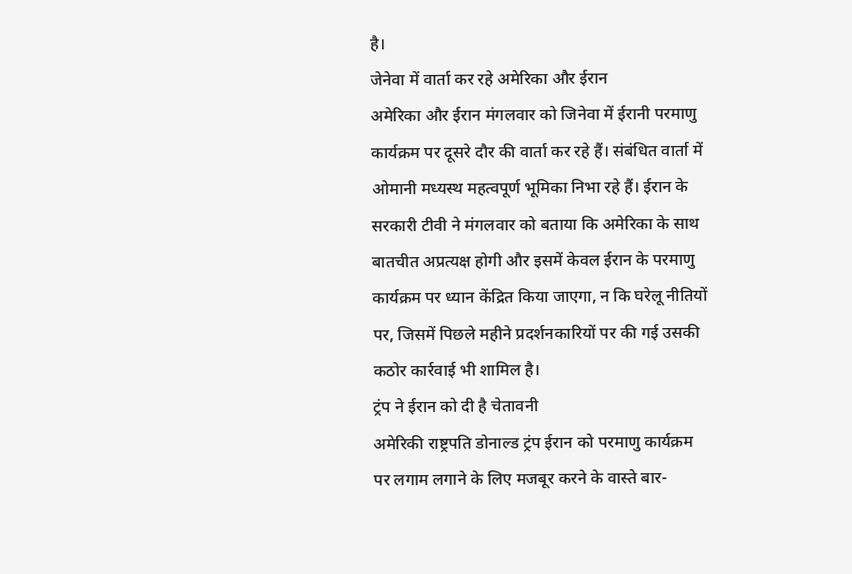है।
जेनेवा में वार्ता कर रहे अमेरिका और ईरान
अमेरिका और ईरान मंगलवार को जिनेवा में ईरानी परमाणु कार्यक्रम पर दूसरे दौर की वार्ता कर रहे हैं। संबंधित वार्ता में ओमानी मध्यस्थ महत्वपूर्ण भूमिका निभा रहे हैं। ईरान के सरकारी टीवी ने मंगलवार को बताया कि अमेरिका के साथ बातचीत अप्रत्यक्ष होगी और इसमें केवल ईरान के परमाणु कार्यक्रम पर ध्यान केंद्रित किया जाएगा, न कि घरेलू नीतियों पर, जिसमें पिछले महीने प्रदर्शनकारियों पर की गई उसकी कठोर कार्रवाई भी शामिल है।
ट्रंप ने ईरान को दी है चेतावनी
अमेरिकी राष्ट्रपति डोनाल्ड ट्रंप ईरान को परमाणु कार्यक्रम पर लगाम लगाने के लिए मजबूर करने के वास्ते बार-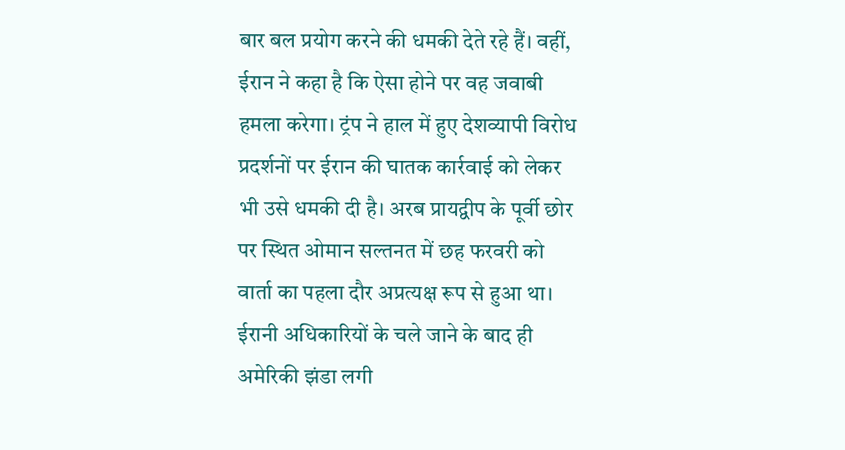बार बल प्रयोग करने की धमकी देते रहे हैं। वहीं, ईरान ने कहा है कि ऐसा होने पर वह जवाबी हमला करेगा। ट्रंप ने हाल में हुए देशव्यापी विरोध प्रदर्शनों पर ईरान की घातक कार्रवाई को लेकर भी उसे धमकी दी है। अरब प्रायद्वीप के पूर्वी छोर पर स्थित ओमान सल्तनत में छह फरवरी को वार्ता का पहला दौर अप्रत्यक्ष रूप से हुआ था। ईरानी अधिकारियों के चले जाने के बाद ही अमेरिकी झंडा लगी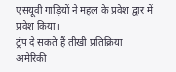एसयूवी गाड़ियों ने महल के प्रवेश द्वार में प्रवेश किया।
ट्रंप दे सकते हैं तीखी प्रतिक्रिया
अमेरिकी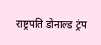राष्ट्रपति डोनाल्ड ट्रंप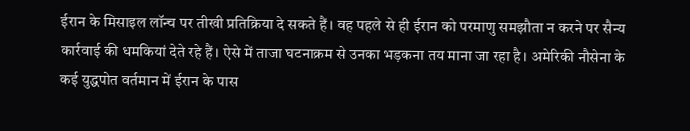ईरान के मिसाइल लॉन्च पर तीखी प्रतिक्रिया दे सकते हैं। वह पहले से ही ईरान को परमाणु समझौता न करने पर सैन्य कार्रवाई की धमकियां देते रहे हैं। ऐसे में ताजा घटनाक्रम से उनका भड़कना तय माना जा रहा है। अमेरिकी नौसेना के कई युद्धपोत वर्तमान में ईरान के पास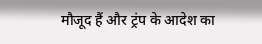मौजूद हैं और ट्रंप के आदेश का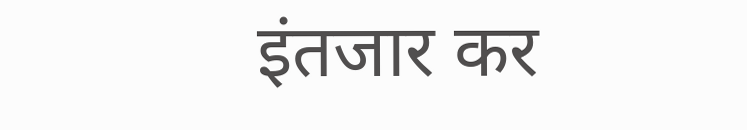इंतजार कर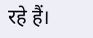रहे हैं।